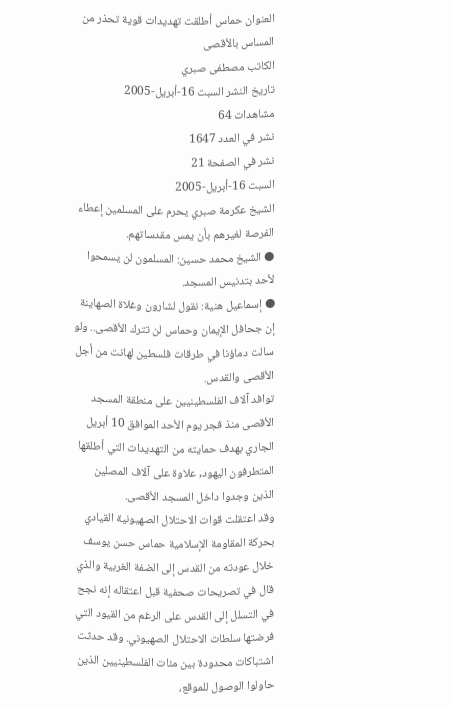العنوان حماس أطلقت تهديدات قوية تحذر من المساس بالأقصى
الكاتب مصطفى صبري
تاريخ النشر السبت 16-أبريل-2005
مشاهدات 64
نشر في العدد 1647
نشر في الصفحة 21
السبت 16-أبريل-2005
الشيخ عكرمة صبري يحرم على المسلمين إعطاء الفرصة لغيرهم بأن يمس مقدساتهم.
● الشيخ محمد حسين: المسلمون لن يسمحوا لأحد بتدنيس المسجد.
● إسماعيل هنية: نقول لشارون وغلاة الصهاينة إن جحافل الإيمان وحماس لن تترك الأقصى.. ولو سالت دماؤنا في طرقات فلسطين لهانت من أجل الأقصى والقدس.
توافد آلاف الفلسطينيين على منطقة المسجد الأقصى منذ فجر يوم الأحد الموافق 10 أبريل الجاري بهدف حمايته من التهديدات التي أطلقها المتطرفون اليهود, علاوة على آلاف المصلين الذين وجدوا داخل المسجد الأقصى.
وقد اعتقلت قوات الاحتلال الصهيونية القيادي بحركة المقاومة الإسلامية حماس حسن يوسف خلال عودته من القدس إلى الضفة الغربية والذي قال في تصريحات صحفية قبل اعتقاله إنه نجح في التسلل إلى القدس على الرغم من القيود التي فرضتها سلطات الاحتلال الصهيوني. وقد حدثت اشتباكات محدودة بين مئات الفلسطينيين الذين حاولوا الوصول للموقع،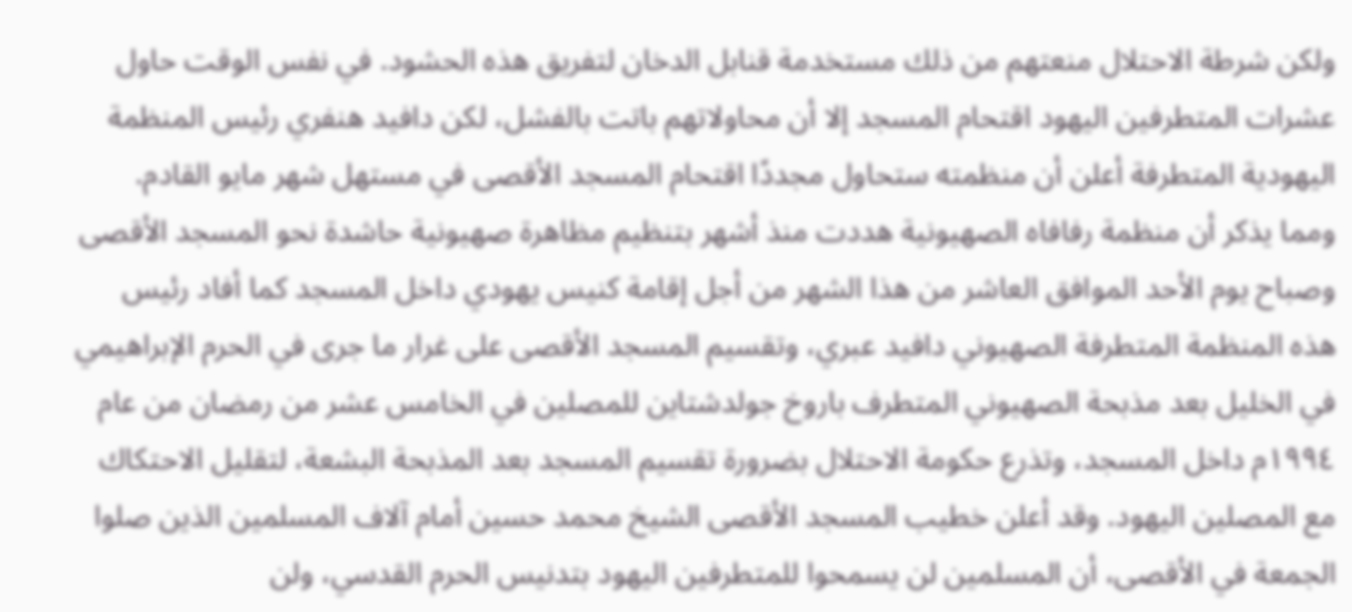ولكن شرطة الاحتلال منعتهم من ذلك مستخدمة قنابل الدخان لتفريق هذه الحشود. في نفس الوقت حاول عشرات المتطرفين اليهود اقتحام المسجد إلا أن محاولاتهم باتت بالفشل، لكن دافيد هنفري رئيس المنظمة اليهودية المتطرفة أعلن أن منظمته ستحاول مجددًا اقتحام المسجد الأقصى في مستهل شهر مايو القادم.
ومما يذكر أن منظمة رفافاه الصهيونية هددت منذ أشهر بتنظيم مظاهرة صهيونية حاشدة نحو المسجد الأقصى وصباح يوم الأحد الموافق العاشر من هذا الشهر من أجل إقامة كنيس يهودي داخل المسجد كما أفاد رئيس هذه المنظمة المتطرفة الصهيوني دافيد عبري، وتقسيم المسجد الأقصى على غرار ما جرى في الحرم الإبراهيمي في الخليل بعد مذبحة الصهيوني المتطرف باروخ جولدشتاين للمصلين في الخامس عشر من رمضان من عام ١٩٩٤م داخل المسجد، وتذرع حكومة الاحتلال بضرورة تقسيم المسجد بعد المذبحة البشعة، لتقليل الاحتكاك مع المصلين اليهود. وقد أعلن خطيب المسجد الأقصى الشيخ محمد حسين أمام آلاف المسلمين الذين صلوا الجمعة في الأقصى، أن المسلمين لن يسمحوا للمتطرفين اليهود بتدنيس الحرم القدسي، ولن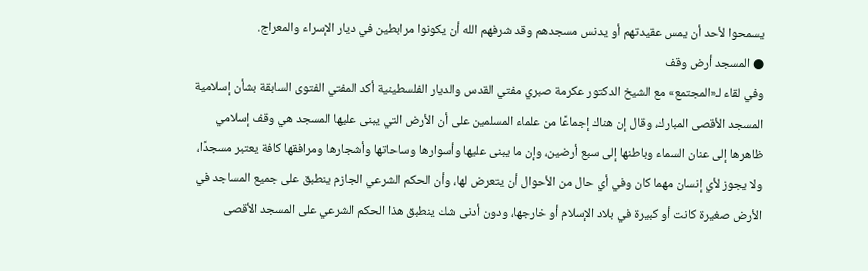يسمحوا لأحد أن يمس عقيدتهم أو يدنس مسجدهم وقد شرفهم الله أن يكونوا مرابطين في ديار الإسراء والمعراج.
● المسجد أرض وقف
وفي لقاء لـ«المجتمع» مع الشيخ الدكتور عكرمة صبري مفتي القدس والديار الفلسطينية أكد المفتي الفتوى السابقة بشأن إسلامية المسجد الأقصى المبارك، وقال إن هناك إجماعًا من علماء المسلمين على أن الأرض التي يبنى عليها المسجد هي وقف إسلامي ظاهرها إلى عنان السماء وباطنها إلى سبع أرضين، وإن ما يبنى عليها وأسوارها وساحاتها وأشجارها ومرافقها كافة يعتبر مسجدًا، ولا يجوز لأي إنسان مهما كان وفي أي حال من الأحوال أن يتعرض لها، وأن الحكم الشرعي الجازم ينطبق على جميع المساجد في الأرض صغيرة كانت أو كبيرة في بلاد الإسلام أو خارجها، ودون أدنى شك ينطبق هذا الحكم الشرعي على المسجد الأقصى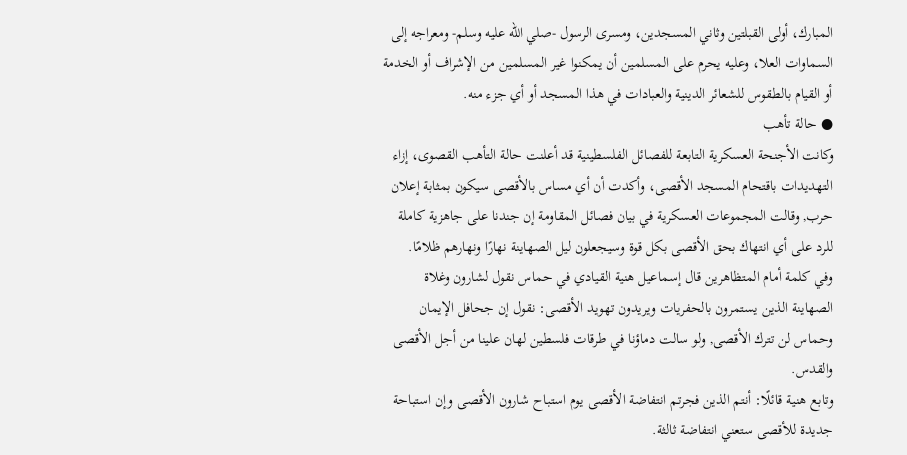المبارك، أولى القبلتين وثاني المسجدين، ومسرى الرسول -صلي الله عليه وسلم- ومعراجه إلى السماوات العلا، وعليه يحرم على المسلمين أن يمكنوا غير المسلمين من الإشراف أو الخدمة أو القيام بالطقوس للشعائر الدينية والعبادات في هذا المسجد أو أي جزء منه.
● حالة تأهب
وكانت الأجنحة العسكرية التابعة للفصائل الفلسطينية قد أعلنت حالة التأهب القصوى، إزاء التهديدات باقتحام المسجد الأقصى، وأكدت أن أي مساس بالأقصى سيكون بمثابة إعلان حرب, وقالت المجموعات العسكرية في بيان فصائل المقاومة إن جندنا على جاهزية كاملة للرد على أي انتهاك بحق الأقصى بكل قوة وسيجعلون ليل الصهاينة نهارًا ونهارهم ظلامًا.
وفي كلمة أمام المتظاهرين قال إسماعيل هنية القيادي في حماس نقول لشارون وغلاة الصهاينة الذين يستمرون بالحفريات ويريدون تهويد الأقصى: نقول إن جحافل الإيمان وحماس لن تترك الأقصى, ولو سالت دماؤنا في طرقات فلسطين لهان علينا من أجل الأقصى والقدس.
وتابع هنية قائلًا: أنتم الذين فجرتم انتفاضة الأقصى يوم استباح شارون الأقصى وإن استباحة جديدة للأقصى ستعني انتفاضة ثالثة.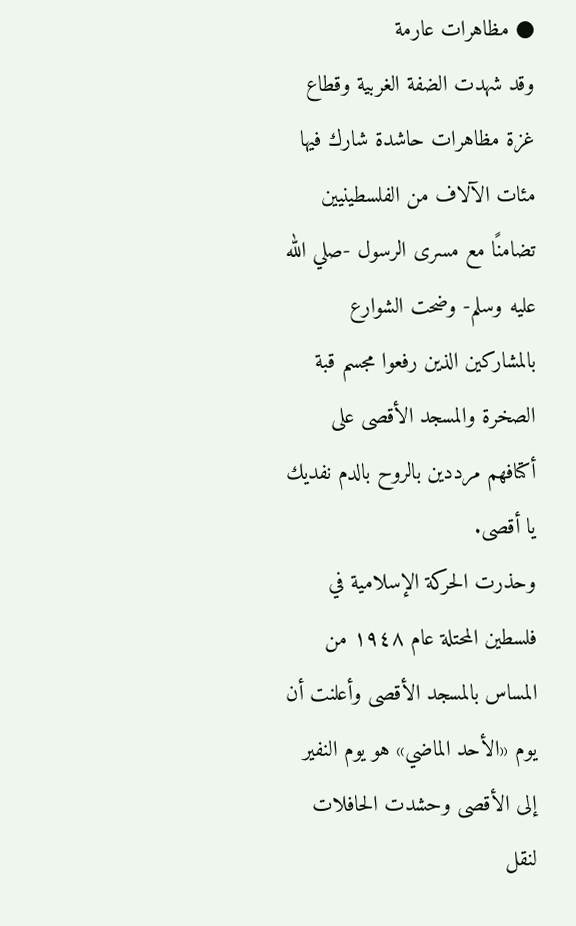● مظاهرات عارمة
وقد شهدت الضفة الغربية وقطاع غزة مظاهرات حاشدة شارك فيها مئات الآلاف من الفلسطينيين تضامنًا مع مسرى الرسول -صلي الله عليه وسلم- وضحت الشوارع بالمشاركين الذين رفعوا مجسم قبة الصخرة والمسجد الأقصى على أكتافهم مرددين بالروح بالدم نفديك يا أقصى.
وحذرت الحركة الإسلامية في فلسطين المحتلة عام ١٩٤٨ من المساس بالمسجد الأقصى وأعلنت أن يوم «الأحد الماضي» هو يوم النفير إلى الأقصى وحشدت الحافلات لنقل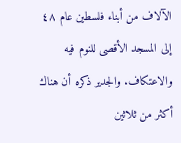الآلاف من أبناء فلسطين عام ٤٨ إلى المسجد الأقصى للنوم فيه والاعتكاف. والجدير ذكره أن هناك أكثر من ثلاثين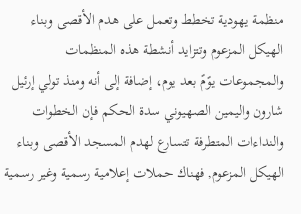منظمة يهودية تخطط وتعمل على هدم الأقصى وبناء الهيكل المزعوم وتتزايد أنشطة هذه المنظمات والمجموعات يوًمً بعد يوم، إضافة إلى أنه ومنذ تولي إرئيل شارون واليمين الصهيوني سدة الحكم فإن الخطوات والنداءات المتطرفة تتسارع لهدم المسجد الأقصى وبناء الهيكل المزعوم, فهناك حملات إعلامية رسمية وغير رسمية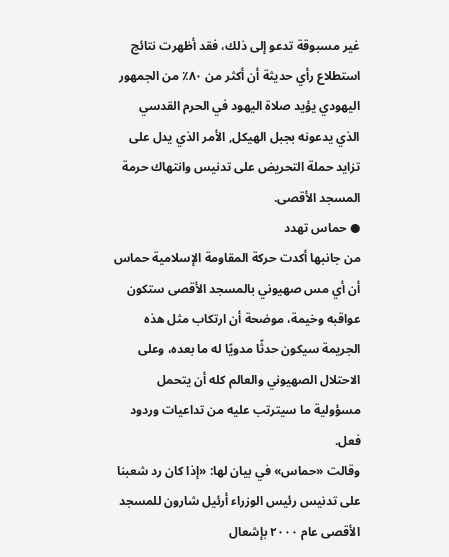غير مسبوقة تدعو إلى ذلك، فقد أظهرت نتائج استطلاع رأي حديثة أن أكثر من ٨٠٪ من الجمهور اليهودي يؤيد صلاة اليهود في الحرم القدسي الذي يدعونه بجبل الهيكل, الأمر الذي يدل على تزايد حملة التحريض على تدنيس وانتهاك حرمة المسجد الأقصى.
● حماس تهدد
من جانبها أكدت حركة المقاومة الإسلامية حماس أن أي مس صهيوني بالمسجد الأقصى ستكون عواقبه وخيمة، موضحة أن ارتكاب مثل هذه الجريمة سيكون حدثًا مدويًا له ما بعده، وعلى الاحتلال الصهيوني والعالم كله أن يتحمل مسؤولية ما سيترتب عليه من تداعيات وردود فعل.
وقالت «حماس» في بيان لها: «إذا كان رد شعبنا على تدنيس رئيس الوزراء أرئيل شارون للمسجد الأقصى عام ۲۰۰۰ بإشعال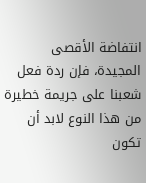انتفاضة الأقصى المجيدة، فإن ردة فعل شعبنا على جريمة خطيرة من هذا النوع لابد أن تكون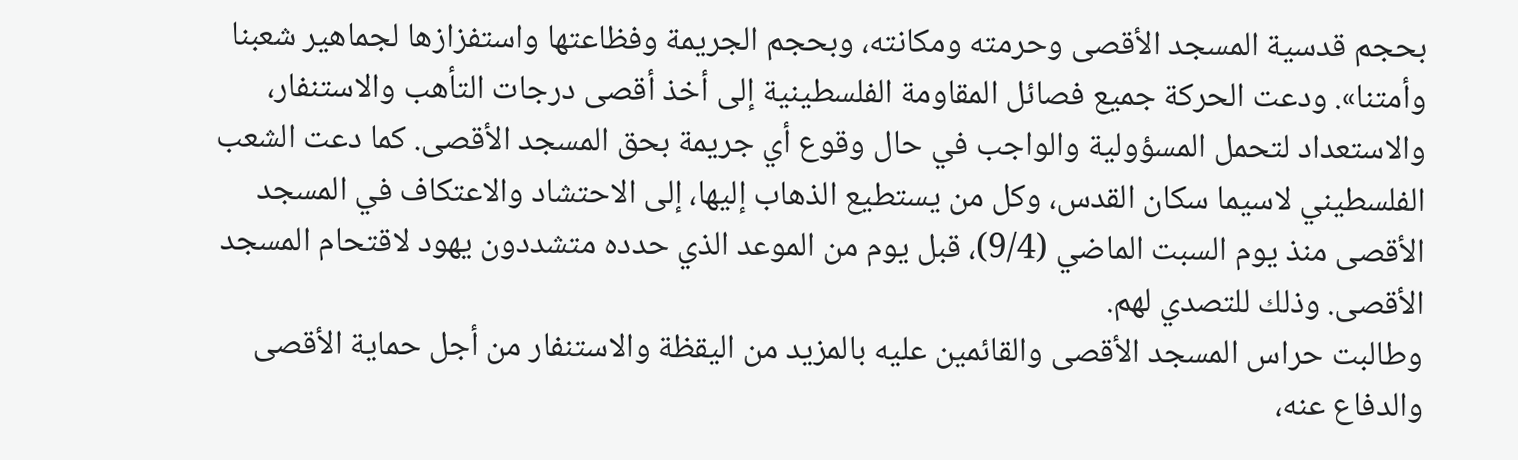بحجم قدسية المسجد الأقصى وحرمته ومكانته، وبحجم الجريمة وفظاعتها واستفزازها لجماهير شعبنا وأمتنا». ودعت الحركة جميع فصائل المقاومة الفلسطينية إلى أخذ أقصى درجات التأهب والاستنفار، والاستعداد لتحمل المسؤولية والواجب في حال وقوع أي جريمة بحق المسجد الأقصى. كما دعت الشعب الفلسطيني لاسيما سكان القدس، وكل من يستطيع الذهاب إليها، إلى الاحتشاد والاعتكاف في المسجد الأقصى منذ يوم السبت الماضي (9/4)، قبل يوم من الموعد الذي حدده متشددون يهود لاقتحام المسجد الأقصى. وذلك للتصدي لهم.
وطالبت حراس المسجد الأقصى والقائمين عليه بالمزيد من اليقظة والاستنفار من أجل حماية الأقصى والدفاع عنه،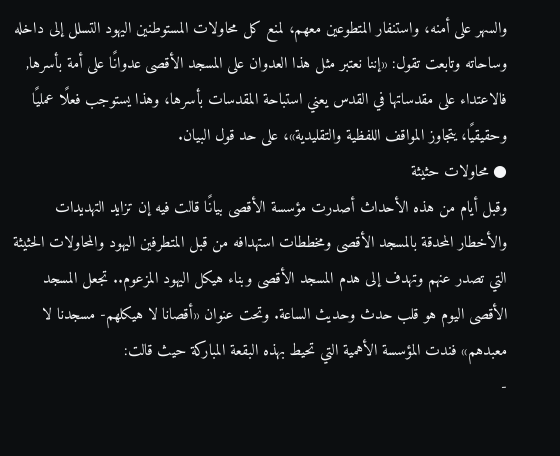والسهر على أمنه، واستنفار المتطوعين معهم، لمنع كل محاولات المستوطنين اليهود التسلل إلى داخله وساحاته وتابعت تقول: «إننا نعتبر مثل هذا العدوان على المسجد الأقصى عدوانًا على أمة بأسرها, فالاعتداء على مقدساتها في القدس يعني استباحة المقدسات بأسرها، وهذا يستوجب فعلًا عمليًا وحقيقيًا، يتجاوز المواقف اللفظية والتقليدية»، على حد قول البيان.
● محاولات حثيثة
وقبل أيام من هذه الأحداث أصدرت مؤسسة الأقصى بيانًا قالت فيه إن تزايد التهديدات والأخطار المحدقة بالمسجد الأقصى ومخططات استهدافه من قبل المتطرفين اليهود والمحاولات الحثيثة التي تصدر عنهم وتهدف إلى هدم المسجد الأقصى وبناء هيكل اليهود المزعوم.. تجعل المسجد الأقصى اليوم هو قلب حدث وحديث الساعة. وتحت عنوان «أقصانا لا هيكلهم- مسجدنا لا معبدهم» فندت المؤسسة الأهمية التي تحيط بهذه البقعة المباركة حيث قالت:
-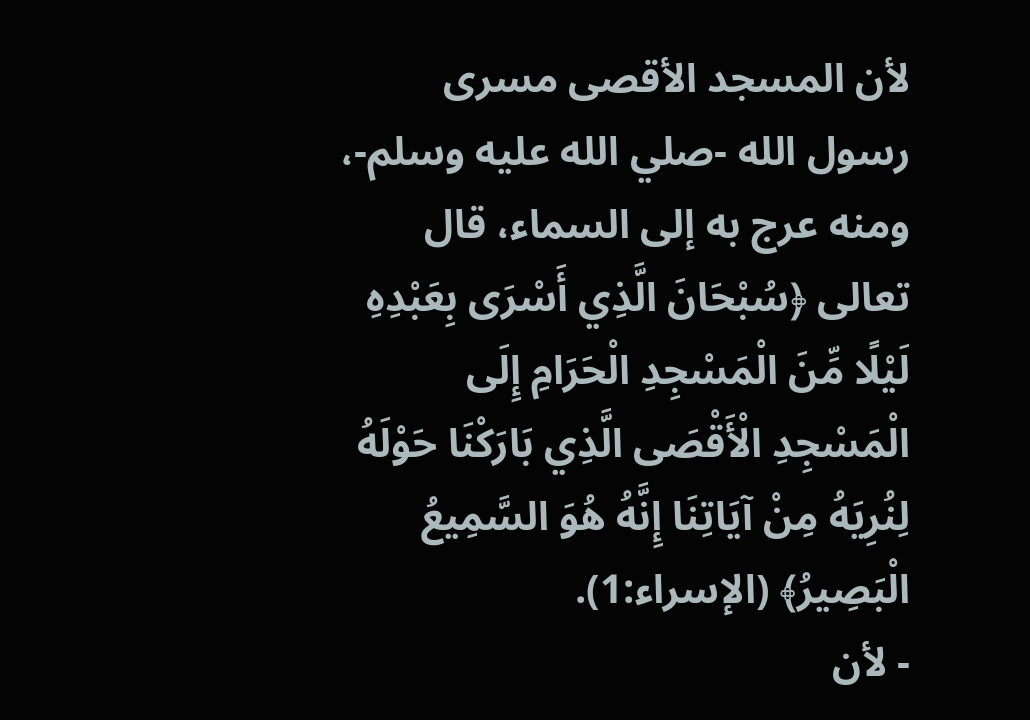لأن المسجد الأقصى مسرى رسول الله -صلي الله عليه وسلم-، ومنه عرج به إلى السماء، قال تعالى ﴿سُبْحَانَ الَّذِي أَسْرَى بِعَبْدِهِ لَيْلًا مِّنَ الْمَسْجِدِ الْحَرَامِ إِلَى الْمَسْجِدِ الْأَقْصَى الَّذِي بَارَكْنَا حَوْلَهُ لِنُرِيَهُ مِنْ آيَاتِنَا إِنَّهُ هُوَ السَّمِيعُ الْبَصِيرُ﴾ (الإسراء:1).
- لأن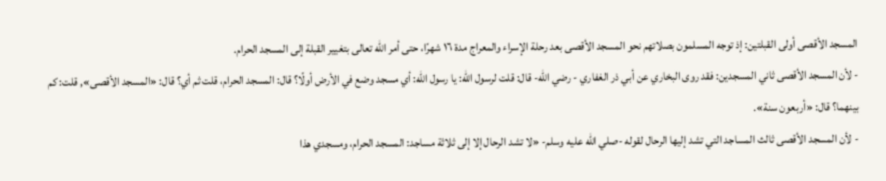المسجد الأقصى أولى القبلتين: إذ توجه المسلمون بصلاتهم نحو المسجد الأقصى بعد رحلة الإسراء والمعراج مدة ١٦ شهرًا، حتى أمر الله تعالى بتغيير القبلة إلى المسجد الحرام.
- لأن المسجد الأقصى ثاني المسجدين: فقد روى البخاري عن أبي ذر الغفاري - رضي الله- قال: قلت لرسول الله: يا رسول الله: أي مسجد وضع في الأرض أولًا؟ قال: المسجد الحرام، قلت ثم أي؟ قال: «المسجد الأقصى», قلت: كم بينهما؟ قال: «أربعون سنة».
- لأن المسجد الأقصى ثالث المساجد التي تشد إليها الرحال لقوله -صلي الله عليه وسلم- «لا تشد الرحال إلا إلى ثلاثة مساجد: المسجد الحرام، ومسجدي هذا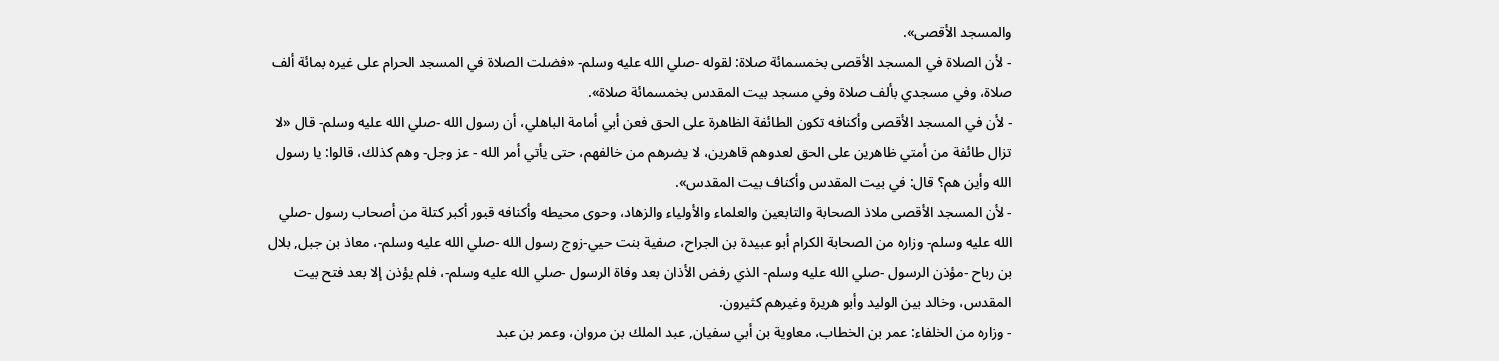والمسجد الأقصى».
- لأن الصلاة في المسجد الأقصى بخمسمائة صلاة: لقوله -صلي الله عليه وسلم- «فضلت الصلاة في المسجد الحرام على غيره بمائة ألف صلاة، وفي مسجدي بألف صلاة وفي مسجد بيت المقدس بخمسمائة صلاة».
- لأن في المسجد الأقصى وأكنافه تكون الطائفة الظاهرة على الحق فعن أبي أمامة الباهلي، أن رسول الله -صلي الله عليه وسلم- قال «لا تزال طائفة من أمتي ظاهرين على الحق لعدوهم قاهرين، لا يضرهم من خالفهم، حتى يأتي أمر الله - عز وجل- وهم كذلك، قالوا: يا رسول الله وأين هم؟ قال: في بيت المقدس وأكناف بيت المقدس».
- لأن المسجد الأقصى ملاذ الصحابة والتابعين والعلماء والأولياء والزهاد، وحوى محيطه وأكنافه قبور أكبر كتلة من أصحاب رسول -صلي الله عليه وسلم- وزاره من الصحابة الكرام أبو عبيدة بن الجراح، صفية بنت حيي-زوج رسول الله -صلي الله عليه وسلم-، معاذ بن جبل, بلال بن رباح -مؤذن الرسول -صلي الله عليه وسلم- الذي رفض الأذان بعد وفاة الرسول -صلي الله عليه وسلم-، فلم يؤذن إلا بعد فتح بيت المقدس، وخالد بين الوليد وأبو هريرة وغيرهم كثيرون.
- وزاره من الخلفاء: عمر بن الخطاب، معاوية بن أبي سفيان, عبد الملك بن مروان، وعمر بن عبد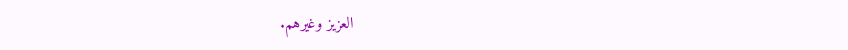العزيز وغيرهم.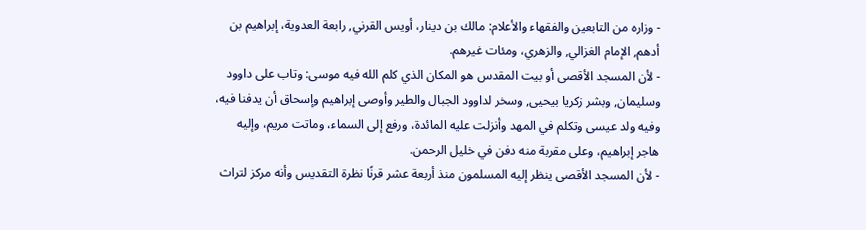- وزاره من التابعين والفقهاء والأعلام: مالك بن دينار، أويس القرني, رابعة العدوية، إبراهيم بن أدهم, الإمام الغزالي, والزهري، ومئات غيرهم.
- لأن المسجد الأقصى أو بيت المقدس هو المكان الذي كلم الله فيه موسى: وتاب على داوود وسليمان, وبشر زكريا بيحيى, وسخر لداوود الجبال والطير وأوصى إبراهيم وإسحاق أن يدفنا فيه، وفيه ولد عيسى وتكلم في المهد وأنزلت عليه المائدة، ورفع إلى السماء، وماتت مريم، وإليه هاجر إبراهيم، وعلى مقربة منه دفن في خليل الرحمن.
- لأن المسجد الأقصى ينظر إليه المسلمون منذ أربعة عشر قرنًا نظرة التقديس وأنه مركز لتراث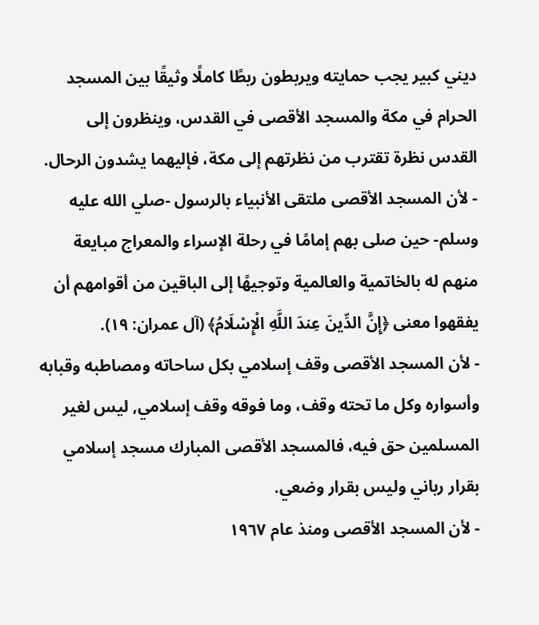ديني كبير يجب حمايته ويربطون ربطًا كاملًا وثيقًا بين المسجد الحرام في مكة والمسجد الأقصى في القدس، وينظرون إلى القدس نظرة تقترب من نظرتهم إلى مكة، فإليهما يشدون الرحال.
- لأن المسجد الأقصى ملتقى الأنبياء بالرسول -صلي الله عليه وسلم- حين صلى بهم إمامًا في رحلة الإسراء والمعراج مبايعة منهم له بالخاتمية والعالمية وتوجيهًا إلى الباقين من أقوامهم أن يفقهوا معنى ﴿إِنَّ الدِّينَ عِندَ اللَّهِ الْإِسْلَامُ﴾ (آل عمران: ۱۹).
- لأن المسجد الأقصى وقف إسلامي بكل ساحاته ومصاطبه وقبابه وأسواره وكل ما تحته وقف، وما فوقه وقف إسلامي, ليس لغير المسلمين حق فيه، فالمسجد الأقصى المبارك مسجد إسلامي بقرار رباني وليس بقرار وضعي.
- لأن المسجد الأقصى ومنذ عام ١٩٦٧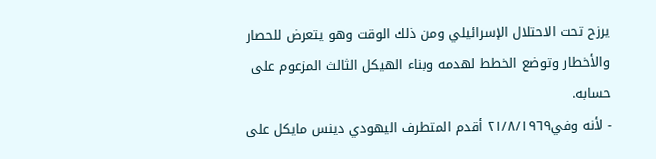يرزح تحت الاحتلال الإسرائيلي ومن ذلك الوقت وهو يتعرض للحصار والأخطار وتوضع الخطط لهدمه وبناء الهيكل الثالث المزعوم على حسابه.
- لأنه وفي٢١/٨/١٩٦٩ أقدم المتطرف اليهودي دينس مايكل على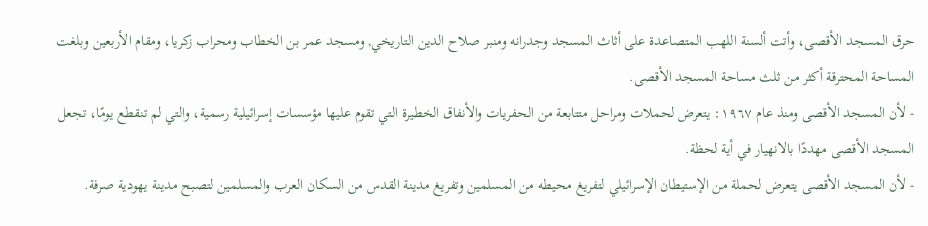حرق المسجد الأقصى، وأتت ألسنة اللهب المتصاعدة على أثاث المسجد وجدرانه ومنبر صلاح الدين التاريخي, ومسجد عمر بن الخطاب ومحراب زكريا، ومقام الأربعين وبلغت المساحة المحترقة أكثر من ثلث مساحة المسجد الأقصى.
- لأن المسجد الأقصى ومنذ عام ١٩٦٧: يتعرض لحملات ومراحل متتابعة من الحفريات والأنفاق الخطيرة التي تقوم عليها مؤسسات إسرائيلية رسمية، والتي لم تنقطع يومًا، تجعل المسجد الأقصى مهددًا بالانهيار في أية لحظة.
- لأن المسجد الأقصى يتعرض لحملة من الإستيطان الإسرائيلي لتفريغ محيطه من المسلمين وتفريغ مدينة القدس من السكان العرب والمسلمين لتصبح مدينة يهودية صرفة.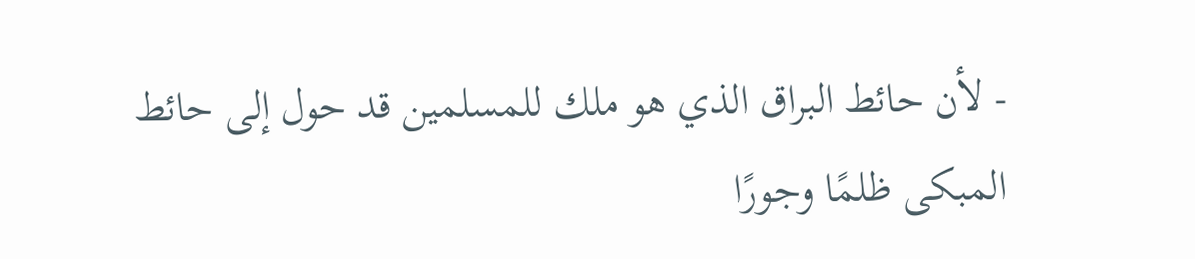- لأن حائط البراق الذي هو ملك للمسلمين قد حول إلى حائط المبكى ظلمًا وجورًا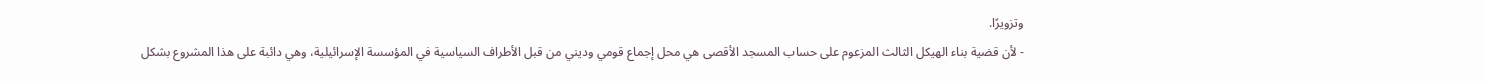وتزويرًا.
- لأن قضية بناء الهيكل الثالث المزعوم على حساب المسجد الأقصى هي محل إجماع قومي وديني من قبل الأطراف السياسية في المؤسسة الإسرائيلية، وهي دائبة على هذا المشروع بشكل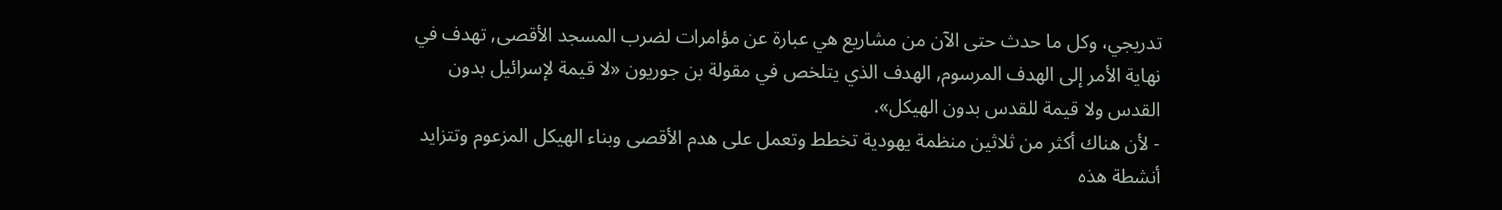تدريجي، وكل ما حدث حتى الآن من مشاريع هي عبارة عن مؤامرات لضرب المسجد الأقصى, تهدف في نهاية الأمر إلى الهدف المرسوم, الهدف الذي يتلخص في مقولة بن جوريون «لا قيمة لإسرائيل بدون القدس ولا قيمة للقدس بدون الهيكل».
- لأن هناك أكثر من ثلاثين منظمة يهودية تخطط وتعمل على هدم الأقصى وبناء الهيكل المزعوم وتتزايد أنشطة هذه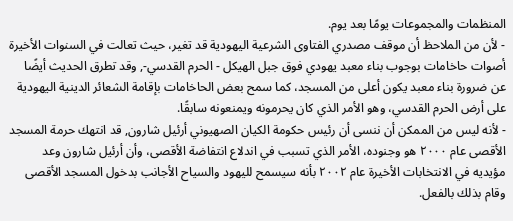المنظمات والمجموعات يومًا بعد يوم.
- لأن من الملاحظ أن موقف مصدري الفتاوى الشرعية اليهودية قد تغير، حيث تعالت في السنوات الأخيرة أصوات حاخامات بوجوب بناء معبد يهودي فوق جبل الهيكل - الحرم القدسي-, وقد تطرق الحديث أيضًا عن ضرورة بناء معبد يكون أعلى من المسجد، كما سمح بعض الحاخامات بإقامة الشعائر الدينية اليهودية على أرض الحرم القدسي، وهو الأمر الذي كان يحرمونه ويمنعونه سابقًا.
- لأنه ليس من الممكن أن ننسى أن رئيس حكومة الكيان الصهيوني أرئيل شارون, قد انتهك حرمة المسجد الأقصى عام ٢٠٠٠ هو وجنوده، الأمر الذي تسبب في اندلاع انتفاضة الأقصى، وأن أرئيل شارون وعد مؤيديه في الانتخابات الأخيرة عام ۲۰۰۲ بأنه سيسمح لليهود والسياح الأجانب بدخول المسجد الأقصى وقام بذلك بالفعل.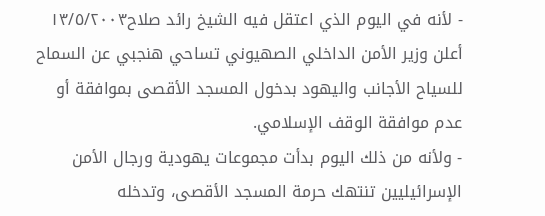- لأنه في اليوم الذي اعتقل فيه الشيخ رائد صلاح١٣/٥/٢٠٠٣ أعلن وزير الأمن الداخلي الصهيوني تساحي هنجبي عن السماح للسياح الأجانب واليهود بدخول المسجد الأقصى بموافقة أو عدم موافقة الوقف الإسلامي.
- ولأنه من ذلك اليوم بدأت مجموعات يهودية ورجال الأمن الإسرائيليين تنتهك حرمة المسجد الأقصى، وتدخله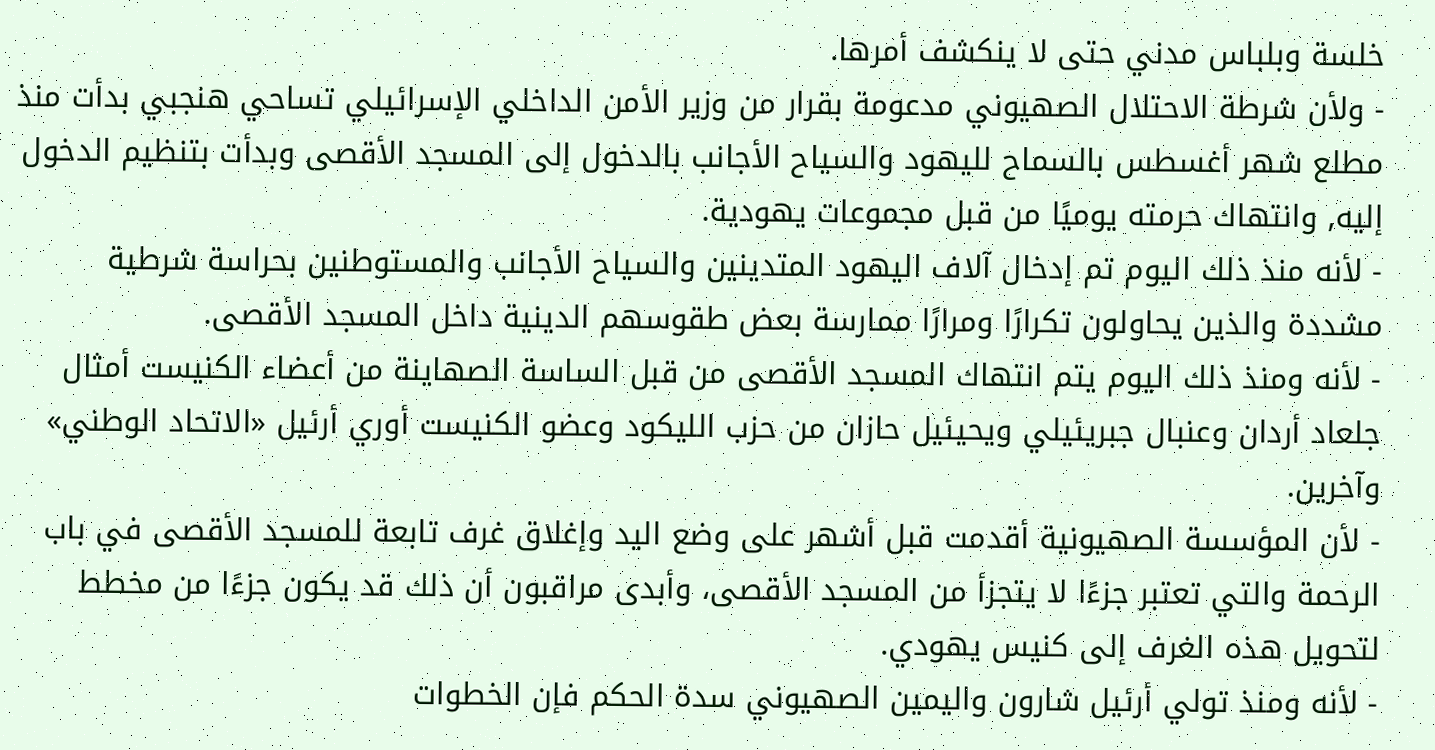خلسة وبلباس مدني حتى لا ينكشف أمرها.
- ولأن شرطة الاحتلال الصهيوني مدعومة بقرار من وزير الأمن الداخلي الإسرائيلي تساحي هنجبي بدأت منذ مطلع شهر أغسطس بالسماح لليهود والسياح الأجانب بالدخول إلى المسجد الأقصى وبدأت بتنظيم الدخول إليه, وانتهاك حرمته يوميًا من قبل مجموعات يهودية.
- لأنه منذ ذلك اليوم تم إدخال آلاف اليهود المتدينين والسياح الأجانب والمستوطنين بحراسة شرطية مشددة والذين يحاولون تكرارًا ومرارًا ممارسة بعض طقوسهم الدينية داخل المسجد الأقصى.
- لأنه ومنذ ذلك اليوم يتم انتهاك المسجد الأقصى من قبل الساسة الصهاينة من أعضاء الكنيست أمثال جلعاد أردان وعنبال جبريئيلي ويحيئيل حازان من حزب الليكود وعضو الكنيست أوري أرئيل «الاتحاد الوطني» وآخرين.
- لأن المؤسسة الصهيونية أقدمت قبل أشهر على وضع اليد وإغلاق غرف تابعة للمسجد الأقصى في باب الرحمة والتي تعتبر جزءًا لا يتجزأ من المسجد الأقصى، وأبدى مراقبون أن ذلك قد يكون جزءًا من مخطط لتحويل هذه الغرف إلى كنيس يهودي.
- لأنه ومنذ تولي أرئيل شارون واليمين الصهيوني سدة الحكم فإن الخطوات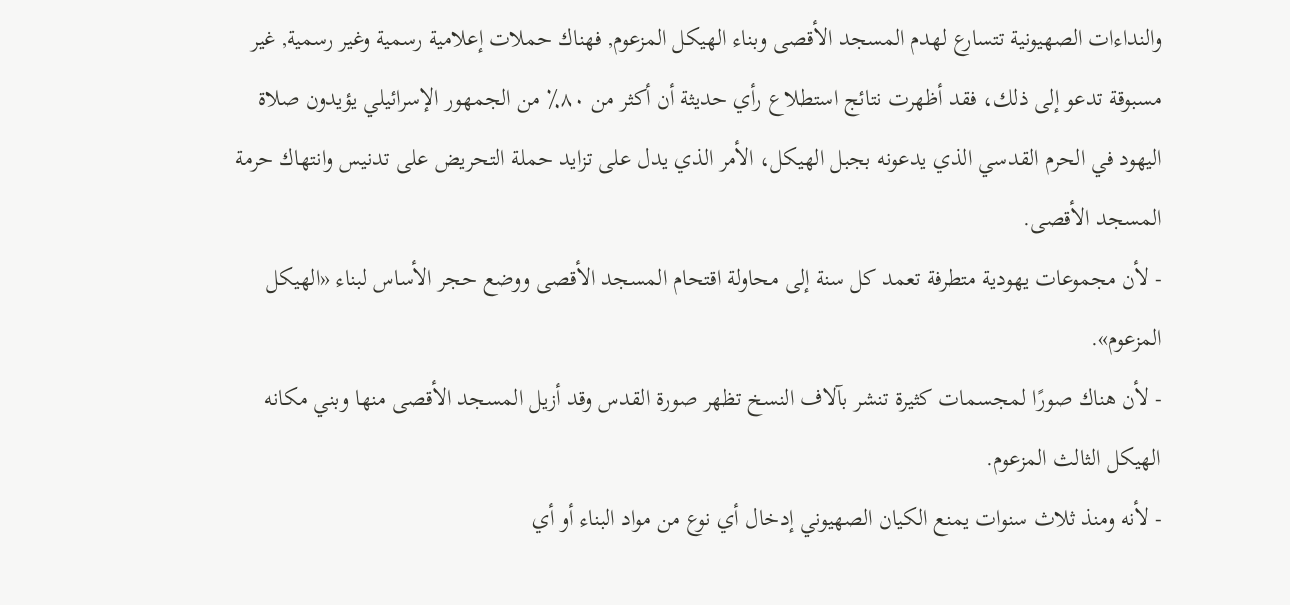والنداءات الصهيونية تتسارع لهدم المسجد الأقصى وبناء الهيكل المزعوم, فهناك حملات إعلامية رسمية وغير رسمية, غير مسبوقة تدعو إلى ذلك، فقد أظهرت نتائج استطلاع رأي حديثة أن أكثر من ٨٠٪ من الجمهور الإسرائيلي يؤيدون صلاة اليهود في الحرم القدسي الذي يدعونه بجبل الهيكل، الأمر الذي يدل على تزايد حملة التحريض على تدنيس وانتهاك حرمة المسجد الأقصى.
- لأن مجموعات يهودية متطرفة تعمد كل سنة إلى محاولة اقتحام المسجد الأقصى ووضع حجر الأساس لبناء «الهيكل المزعوم».
- لأن هناك صورًا لمجسمات كثيرة تنشر بآلاف النسخ تظهر صورة القدس وقد أزيل المسجد الأقصى منها وبني مكانه الهيكل الثالث المزعوم.
- لأنه ومنذ ثلاث سنوات يمنع الكيان الصهيوني إدخال أي نوع من مواد البناء أو أي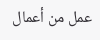عمل من أعمال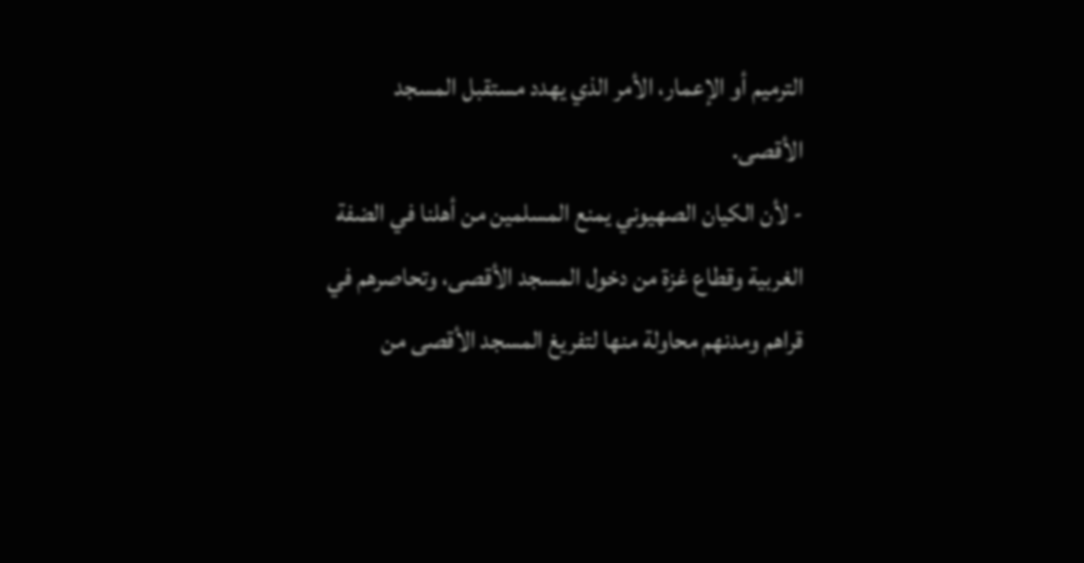الترميم أو الإعمار، الأمر الذي يهدد مستقبل المسجد الأقصى.
- لأن الكيان الصهيوني يمنع المسلمين من أهلنا في الضفة الغربية وقطاع غزة من دخول المسجد الأقصى، وتحاصرهم في قراهم ومدنهم محاولة منها لتفريغ المسجد الأقصى من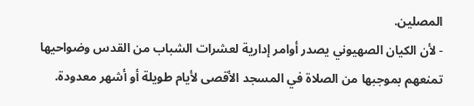المصلين.
- لأن الكيان الصهيوني يصدر أوامر إدارية لعشرات الشباب من القدس وضواحيها تمنعهم بموجبها من الصلاة في المسجد الأقصى لأيام طويلة أو أشهر معدودة.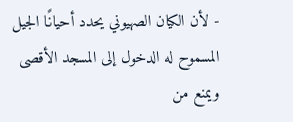- لأن الكيان الصهيوني يحدد أحيانًا الجيل المسموح له الدخول إلى المسجد الأقصى ويمنع من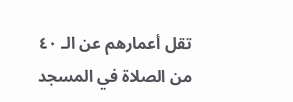تقل أعمارهم عن الـ ٤٠ من الصلاة في المسجد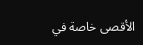الأقصى خاصة في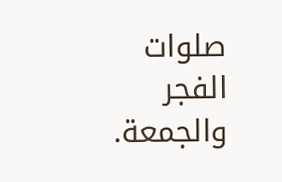صلوات الفجر والجمعة.